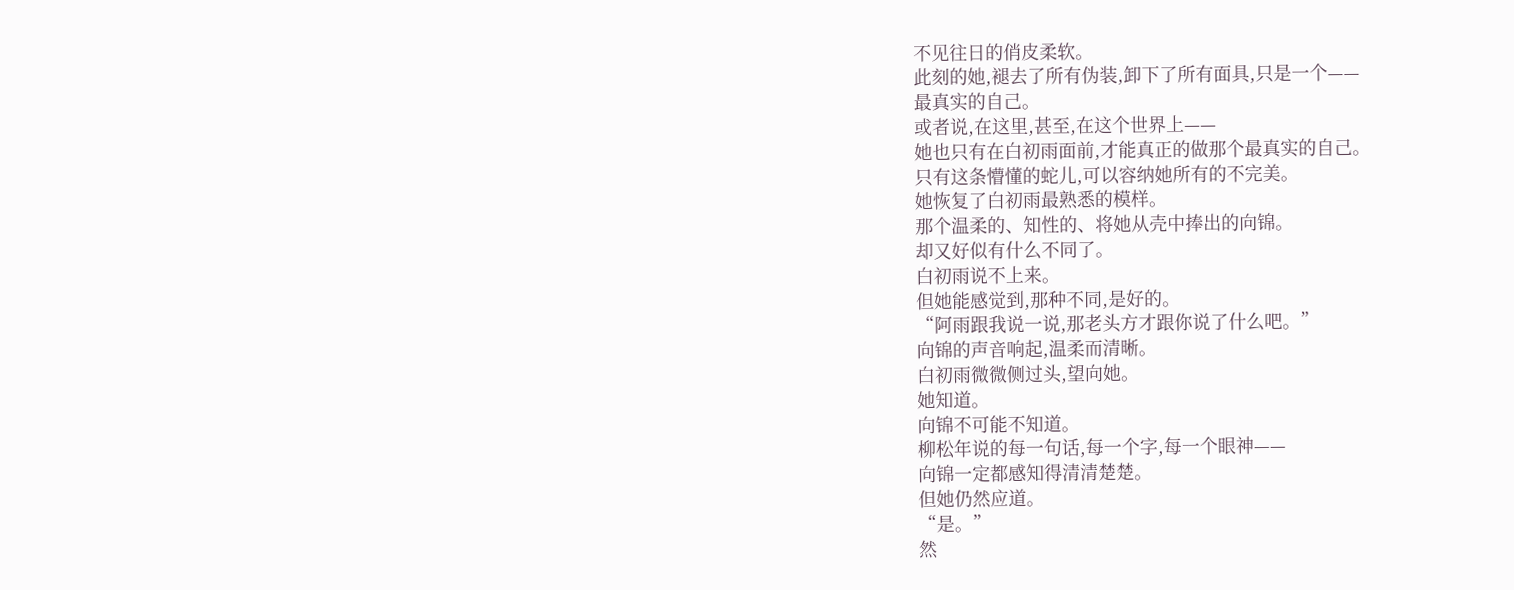不见往日的俏皮柔软。
此刻的她,褪去了所有伪装,卸下了所有面具,只是一个——
最真实的自己。
或者说,在这里,甚至,在这个世界上——
她也只有在白初雨面前,才能真正的做那个最真实的自己。
只有这条懵懂的蛇儿,可以容纳她所有的不完美。
她恢复了白初雨最熟悉的模样。
那个温柔的、知性的、将她从壳中捧出的向锦。
却又好似有什么不同了。
白初雨说不上来。
但她能感觉到,那种不同,是好的。
“阿雨跟我说一说,那老头方才跟你说了什么吧。”
向锦的声音响起,温柔而清晰。
白初雨微微侧过头,望向她。
她知道。
向锦不可能不知道。
柳松年说的每一句话,每一个字,每一个眼神——
向锦一定都感知得清清楚楚。
但她仍然应道。
“是。”
然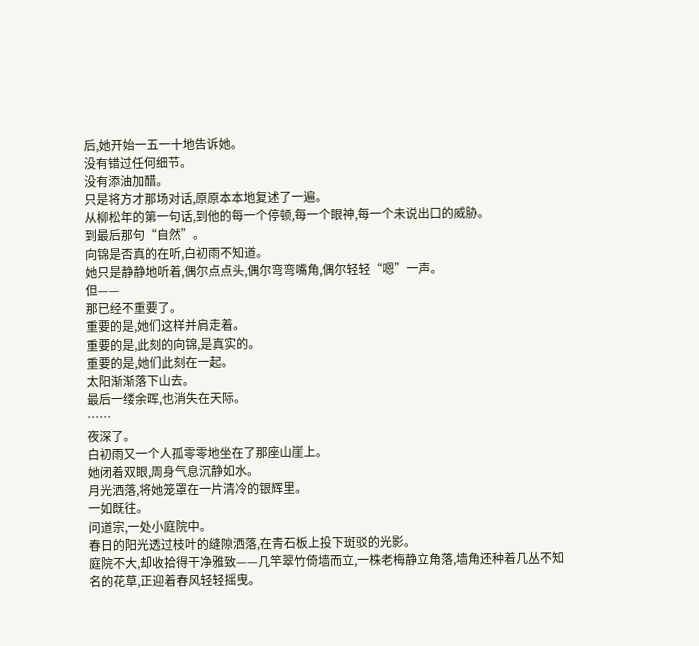后,她开始一五一十地告诉她。
没有错过任何细节。
没有添油加醋。
只是将方才那场对话,原原本本地复述了一遍。
从柳松年的第一句话,到他的每一个停顿,每一个眼神,每一个未说出口的威胁。
到最后那句“自然”。
向锦是否真的在听,白初雨不知道。
她只是静静地听着,偶尔点点头,偶尔弯弯嘴角,偶尔轻轻“嗯”一声。
但——
那已经不重要了。
重要的是,她们这样并肩走着。
重要的是,此刻的向锦,是真实的。
重要的是,她们此刻在一起。
太阳渐渐落下山去。
最后一缕余晖,也消失在天际。
……
夜深了。
白初雨又一个人孤零零地坐在了那座山崖上。
她闭着双眼,周身气息沉静如水。
月光洒落,将她笼罩在一片清冷的银辉里。
一如既往。
问道宗,一处小庭院中。
春日的阳光透过枝叶的缝隙洒落,在青石板上投下斑驳的光影。
庭院不大,却收拾得干净雅致——几竿翠竹倚墙而立,一株老梅静立角落,墙角还种着几丛不知名的花草,正迎着春风轻轻摇曳。